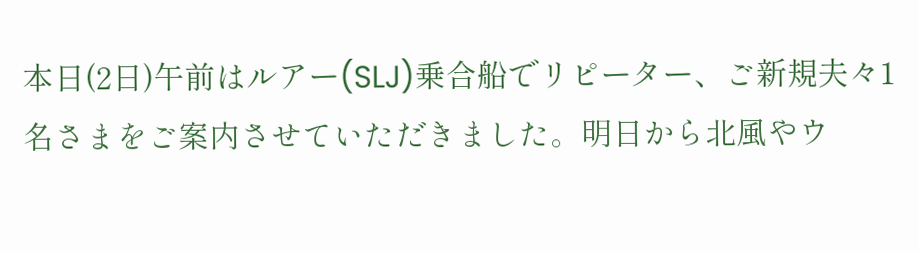本日(2日)午前はルアー(SLJ)乗合船でリピーター、ご新規夫々1名さまをご案内させていただきました。明日から北風やウ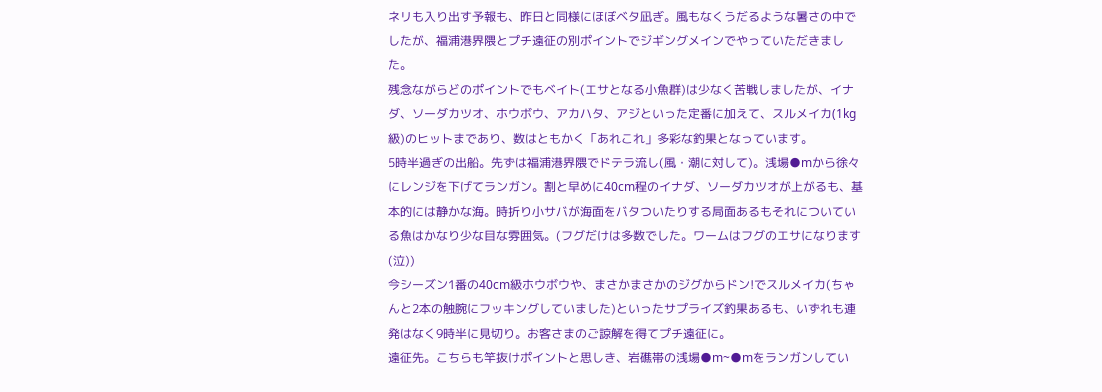ネリも入り出す予報も、昨日と同様にほぼベタ凪ぎ。風もなくうだるような暑さの中でしたが、福浦港界隈とプチ遠征の別ポイントでジギングメインでやっていただきました。
残念ながらどのポイントでもベイト(エサとなる小魚群)は少なく苦戦しましたが、イナダ、ソーダカツオ、ホウボウ、アカハタ、アジといった定番に加えて、スルメイカ(1kg級)のヒットまであり、数はともかく「あれこれ」多彩な釣果となっています。
5時半過ぎの出船。先ずは福浦港界隈でドテラ流し(風・潮に対して)。浅場●mから徐々にレンジを下げてランガン。割と早めに40cm程のイナダ、ソーダカツオが上がるも、基本的には静かな海。時折り小サバが海面をバタついたりする局面あるもそれについている魚はかなり少な目な雰囲気。(フグだけは多数でした。ワームはフグのエサになります(泣))
今シーズン1番の40cm級ホウボウや、まさかまさかのジグからドン!でスルメイカ(ちゃんと2本の触腕にフッキングしていました)といったサプライズ釣果あるも、いずれも連発はなく9時半に見切り。お客さまのご諒解を得てプチ遠征に。
遠征先。こちらも竿抜けポイントと思しき、岩礁帯の浅場●m~●mをランガンしてい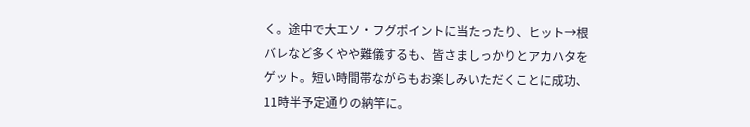く。途中で大エソ・フグポイントに当たったり、ヒット→根バレなど多くやや難儀するも、皆さましっかりとアカハタをゲット。短い時間帯ながらもお楽しみいただくことに成功、11時半予定通りの納竿に。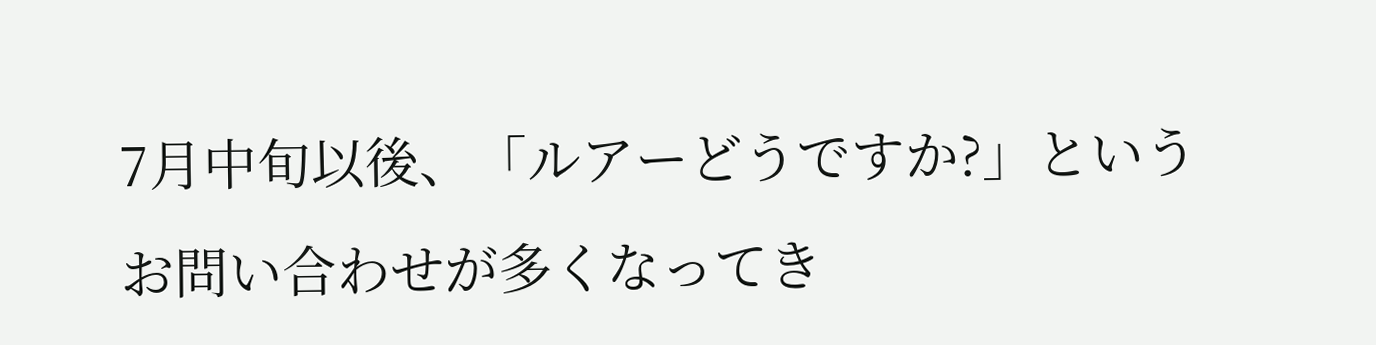7月中旬以後、「ルアーどうですか?」というお問い合わせが多くなってき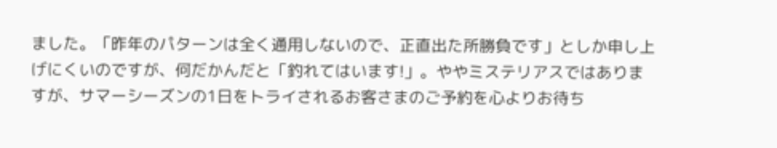ました。「昨年のパターンは全く通用しないので、正直出た所勝負です」としか申し上げにくいのですが、何だかんだと「釣れてはいます!」。ややミステリアスではありますが、サマーシーズンの1日をトライされるお客さまのご予約を心よりお待ち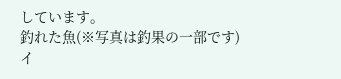しています。
釣れた魚(※写真は釣果の一部です)
イ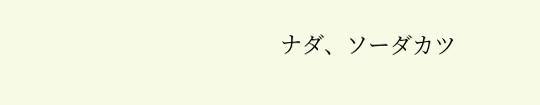ナダ、ソーダカツ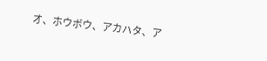オ、ホウボウ、アカハタ、ア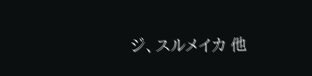ジ、スルメイカ 他